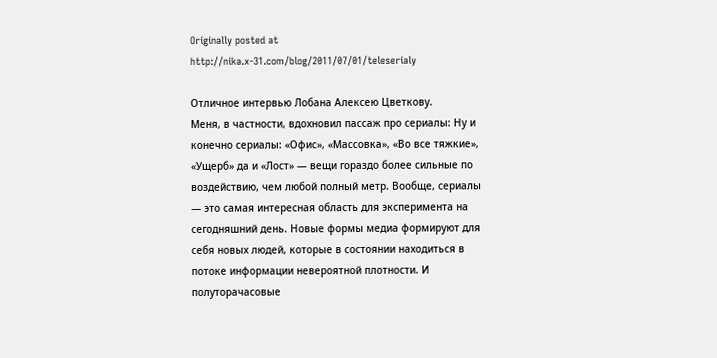Originally posted at http://nika.x-31.com/blog/2011/07/01/teleserialy

Отличное интервью Лобана Алексею Цветкову.
Меня, в частности, вдохновил пассаж про сериалы: Ну и конечно сериалы: «Офис», «Массовка», «Во все тяжкие», «Ущерб» да и «Лост» — вещи гораздо более сильные по воздействию, чем любой полный метр. Вообще, сериалы — это самая интересная область для эксперимента на сегодняшний день. Новые формы медиа формируют для себя новых людей, которые в состоянии находиться в потоке информации невероятной плотности. И полуторачасовые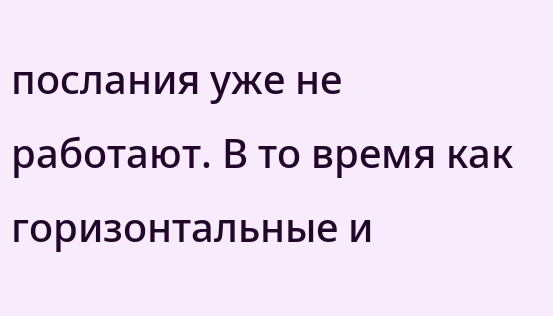послания уже не работают. В то время как горизонтальные и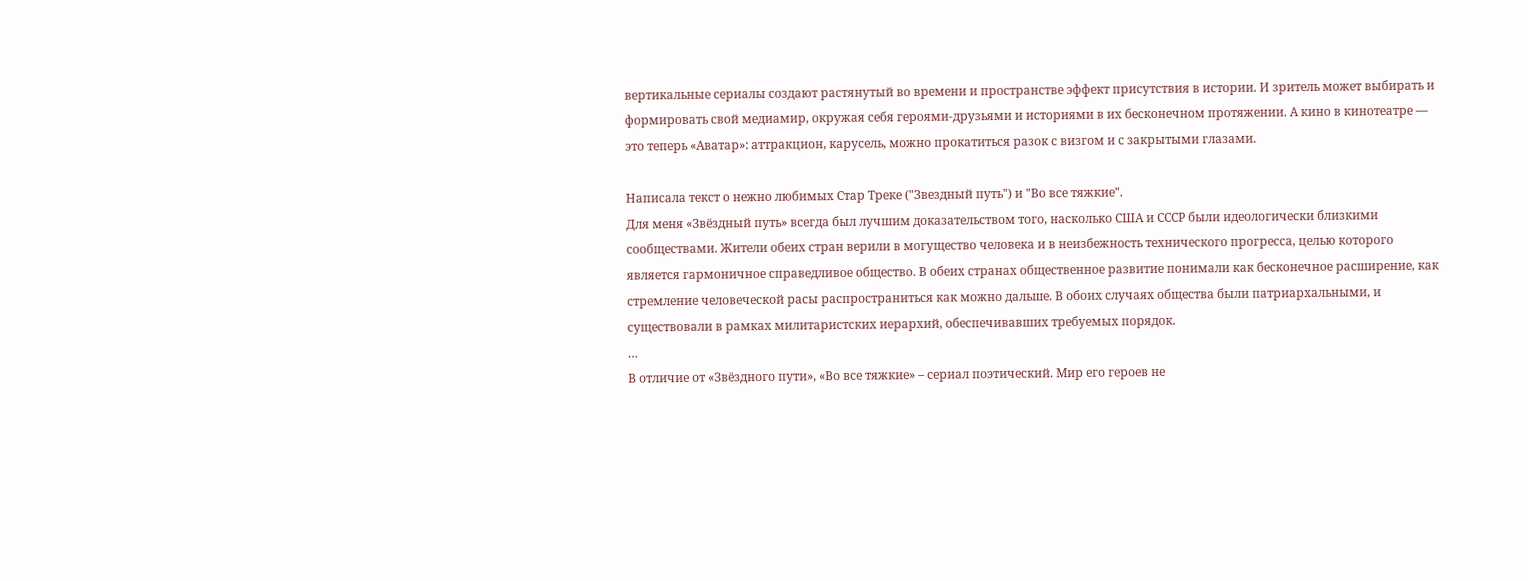вертикальные сериалы создают растянутый во времени и пространстве эффект присутствия в истории. И зритель может выбирать и формировать свой медиамир, окружая себя героями-друзьями и историями в их бесконечном протяжении. А кино в кинотеатре — это теперь «Аватар»: аттракцион, карусель, можно прокатиться разок с визгом и с закрытыми глазами.

Написала текст о нежно любимых Стар Треке ("Звездный путь") и "Во все тяжкие".
Для меня «Звёздный путь» всегда был лучшим доказательством того, насколько США и СССР были идеологически близкими сообществами. Жители обеих стран верили в могущество человека и в неизбежность технического прогресса, целью которого является гармоничное справедливое общество. В обеих странах общественное развитие понимали как бесконечное расширение, как стремление человеческой расы распространиться как можно дальше. В обоих случаях общества были патриархальными, и существовали в рамках милитаристских иерархий, обеспечивавших требуемых порядок.
…
В отличие от «Звёздного пути», «Во все тяжкие» – сериал поэтический. Мир его героев не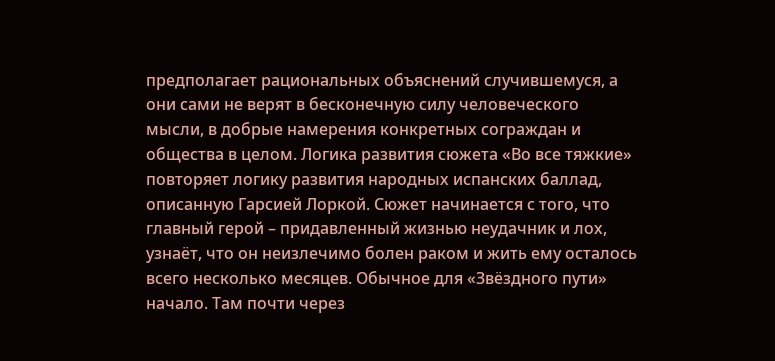предполагает рациональных объяснений случившемуся, а они сами не верят в бесконечную силу человеческого мысли, в добрые намерения конкретных сограждан и общества в целом. Логика развития сюжета «Во все тяжкие» повторяет логику развития народных испанских баллад, описанную Гарсией Лоркой. Сюжет начинается с того, что главный герой – придавленный жизнью неудачник и лох, узнаёт, что он неизлечимо болен раком и жить ему осталось всего несколько месяцев. Обычное для «Звёздного пути» начало. Там почти через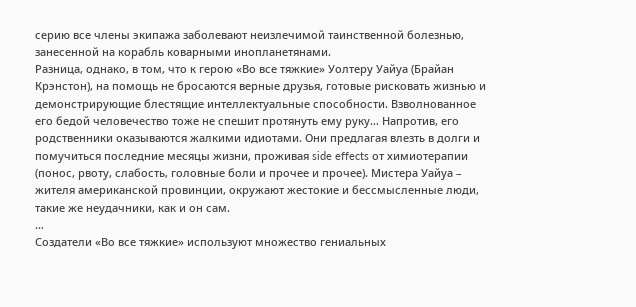серию все члены экипажа заболевают неизлечимой таинственной болезнью, занесенной на корабль коварными инопланетянами.
Разница, однако, в том, что к герою «Во все тяжкие» Уолтеру Уайуа (Брайан Крэнстон), на помощь не бросаются верные друзья, готовые рисковать жизнью и демонстрирующие блестящие интеллектуальные способности. Взволнованное его бедой человечество тоже не спешит протянуть ему руку… Напротив, его родственники оказываются жалкими идиотами. Они предлагая влезть в долги и помучиться последние месяцы жизни, проживая side effects от химиотерапии (понос, рвоту, слабость, головные боли и прочее и прочее). Мистера Уайуа – жителя американской провинции, окружают жестокие и бессмысленные люди, такие же неудачники, как и он сам.
…
Создатели «Во все тяжкие» используют множество гениальных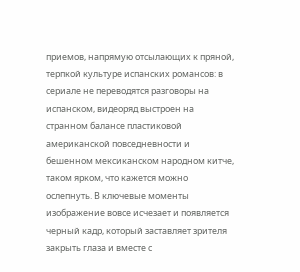приемов, напрямую отсылающих к пряной, терпкой культуре испанских романсов: в сериале не переводятся разговоры на испанском, видеоряд выстроен на странном балансе пластиковой американской повседневности и бешенном мексиканском народном китче, таком ярком, что кажется можно ослепнуть. В ключевые моменты изображение вовсе исчезает и появляется черный кадр, который заставляет зрителя закрыть глаза и вместе с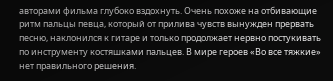авторами фильма глубоко вздохнуть. Очень похоже на отбивающие ритм пальцы певца, который от прилива чувств вынужден прервать песню, наклонился к гитаре и только продолжает нервно постукивать по инструменту костяшками пальцев. В мире героев «Во все тяжкие» нет правильного решения.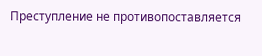Преступление не противопоставляется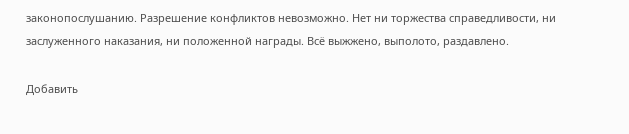законопослушанию. Разрешение конфликтов невозможно. Нет ни торжества справедливости, ни заслуженного наказания, ни положенной награды. Всё выжжено, выполото, раздавлено.

Добавить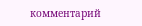комментарий